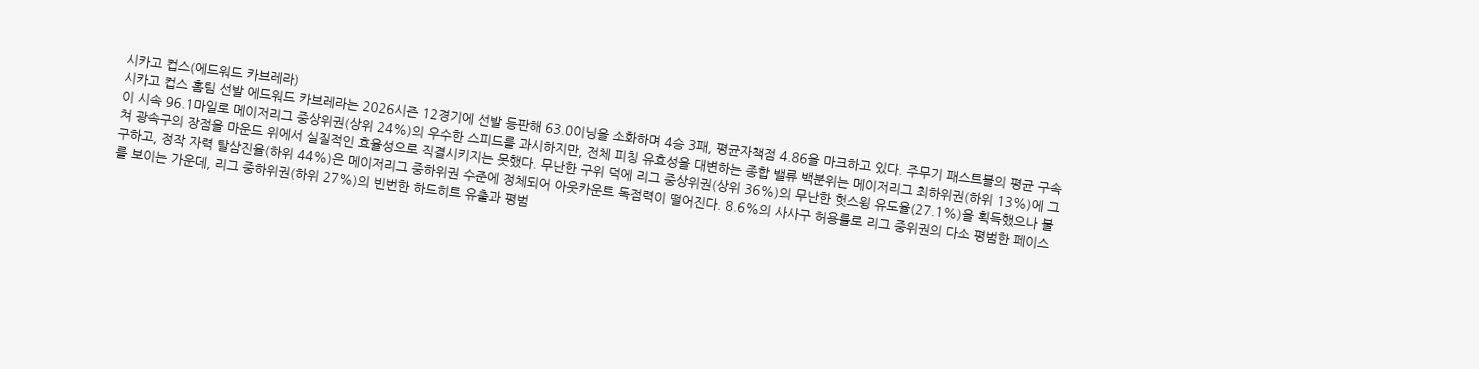시카고 컵스(에드워드 카브레라)
시카고 컵스 홈팀 선발 에드워드 카브레라는 2026시즌 12경기에 선발 등판해 63.0이닝을 소화하며 4승 3패, 평균자책점 4.86을 마크하고 있다. 주무기 패스트볼의 평균 구속이 시속 96.1마일로 메이저리그 중상위권(상위 24%)의 우수한 스피드를 과시하지만, 전체 피칭 유효성을 대변하는 종합 밸류 백분위는 메이저리그 최하위권(하위 13%)에 그쳐 광속구의 장점을 마운드 위에서 실질적인 효율성으로 직결시키지는 못했다. 무난한 구위 덕에 리그 중상위권(상위 36%)의 무난한 헛스윙 유도율(27.1%)을 획득했으나 불구하고, 정작 자력 탈삼진율(하위 44%)은 메이저리그 중하위권 수준에 정체되어 아웃카운트 독점력이 떨어진다. 8.6%의 사사구 허용률로 리그 중위권의 다소 평범한 페이스를 보이는 가운데, 리그 중하위권(하위 27%)의 빈번한 하드히트 유출과 평범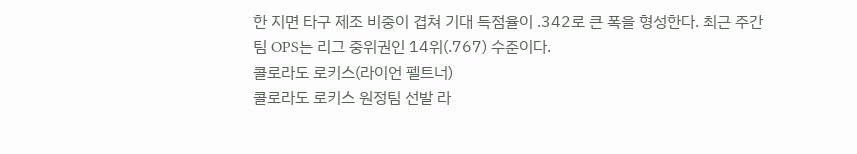한 지면 타구 제조 비중이 겹쳐 기대 득점율이 .342로 큰 폭을 형성한다. 최근 주간 팀 OPS는 리그 중위권인 14위(.767) 수준이다.
콜로라도 로키스(라이언 펠트너)
콜로라도 로키스 원정팀 선발 라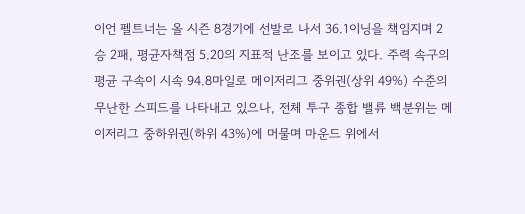이언 펠트너는 올 시즌 8경기에 선발로 나서 36.1이닝을 책임지며 2승 2패, 평균자책점 5.20의 지표적 난조를 보이고 있다. 주력 속구의 평균 구속이 시속 94.8마일로 메이저리그 중위권(상위 49%) 수준의 무난한 스피드를 나타내고 있으나, 전체 투구 종합 밸류 백분위는 메이저리그 중하위권(하위 43%)에 머물며 마운드 위에서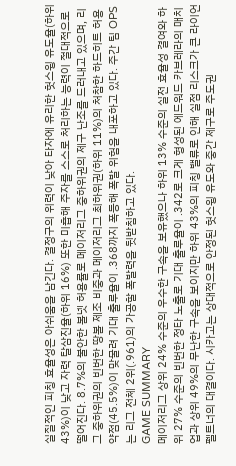실질적인 피칭 효율성은 아쉬움을 남긴다. 결정구의 위력이 낮아 타자에 유리한 헛스윙 유도율(하위 43%)이 낮고 자력 탈삼진율(하위 16%) 또한 미흡해 주자를 스스로 처리하는 능력이 절대적으로 떨어진다. 8.7%의 불안한 볼넷 허용률로 메이저리그 중하위권의 제구 난조를 드러내고 있으며, 리그 중하위권의 빈번한 땅볼 제조 비중과 메이저리그 최하위권(하위 11%)의 처참한 하드히트 허용 약점(45.5%)이 맞물려 기대 출루율이 .368까지 폭등해 폭발 위험을 내포하고 있다. 주간 팀 OPS는 리그 전체 2위(.961)의 가공할 폭발력을 뒷받침하고 있다.
GAME SUMMARY
메이저리그 상위 24% 수준의 우수한 구속을 보유했으나 하위 13% 수준의 실전 효율성 결여와 하위 27% 수준의 빈번한 정타 노출로 기대 출루율이 .342로 크게 형성된 에드워드 카브레라의 매치업과 상위 49%의 무난한 구속을 보이지만 하위 43%의 피칭 밸류로 인해 실점 리스크가 큰 라이언 펠트너의 대결이다. 시카고는 상대적으로 안정된 헛스윙 유도와 중간 제구로 주도권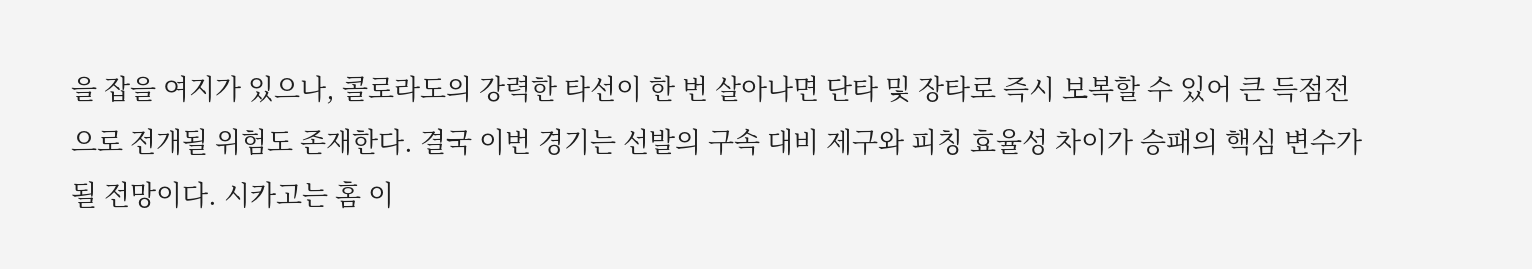을 잡을 여지가 있으나, 콜로라도의 강력한 타선이 한 번 살아나면 단타 및 장타로 즉시 보복할 수 있어 큰 득점전으로 전개될 위험도 존재한다. 결국 이번 경기는 선발의 구속 대비 제구와 피칭 효율성 차이가 승패의 핵심 변수가 될 전망이다. 시카고는 홈 이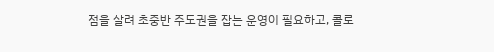점을 살려 초중반 주도권을 잡는 운영이 필요하고, 콜로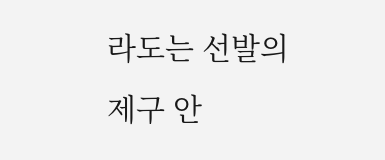라도는 선발의 제구 안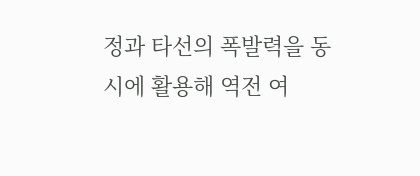정과 타선의 폭발력을 동시에 활용해 역전 여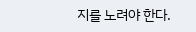지를 노려야 한다.